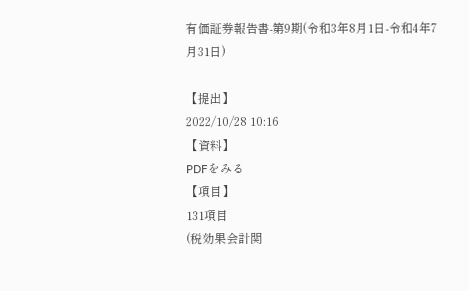有価証券報告書-第9期(令和3年8月1日-令和4年7月31日)

【提出】
2022/10/28 10:16
【資料】
PDFをみる
【項目】
131項目
(税効果会計関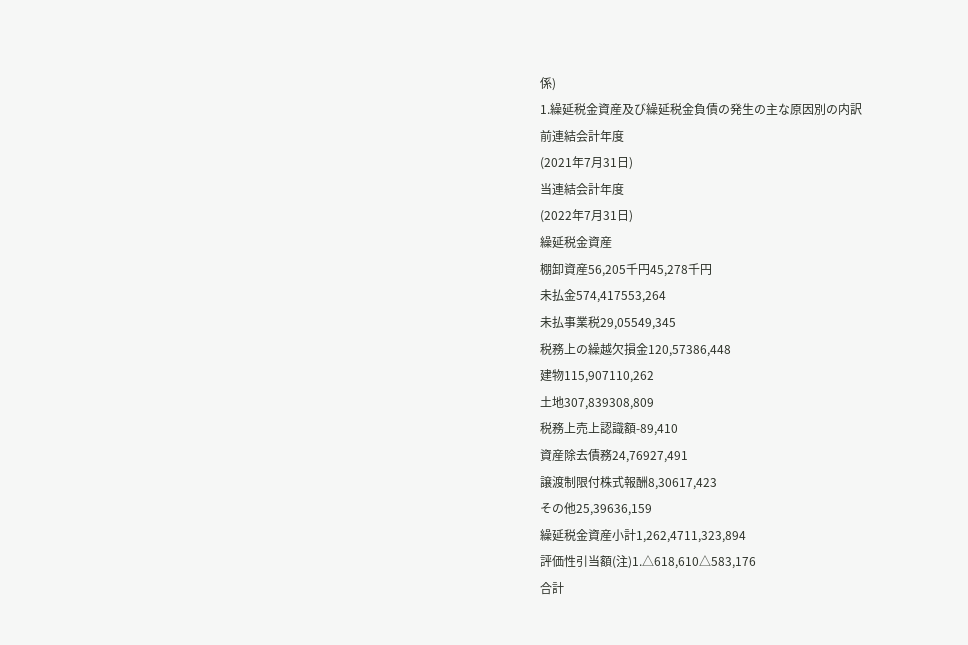係)
1.繰延税金資産及び繰延税金負債の発生の主な原因別の内訳
前連結会計年度
(2021年7月31日)
当連結会計年度
(2022年7月31日)
繰延税金資産
棚卸資産56,205千円45,278千円
未払金574,417553,264
未払事業税29,05549,345
税務上の繰越欠損金120,57386,448
建物115,907110,262
土地307,839308,809
税務上売上認識額-89,410
資産除去債務24,76927,491
譲渡制限付株式報酬8,30617,423
その他25,39636,159
繰延税金資産小計1,262,4711,323,894
評価性引当額(注)1.△618,610△583,176
合計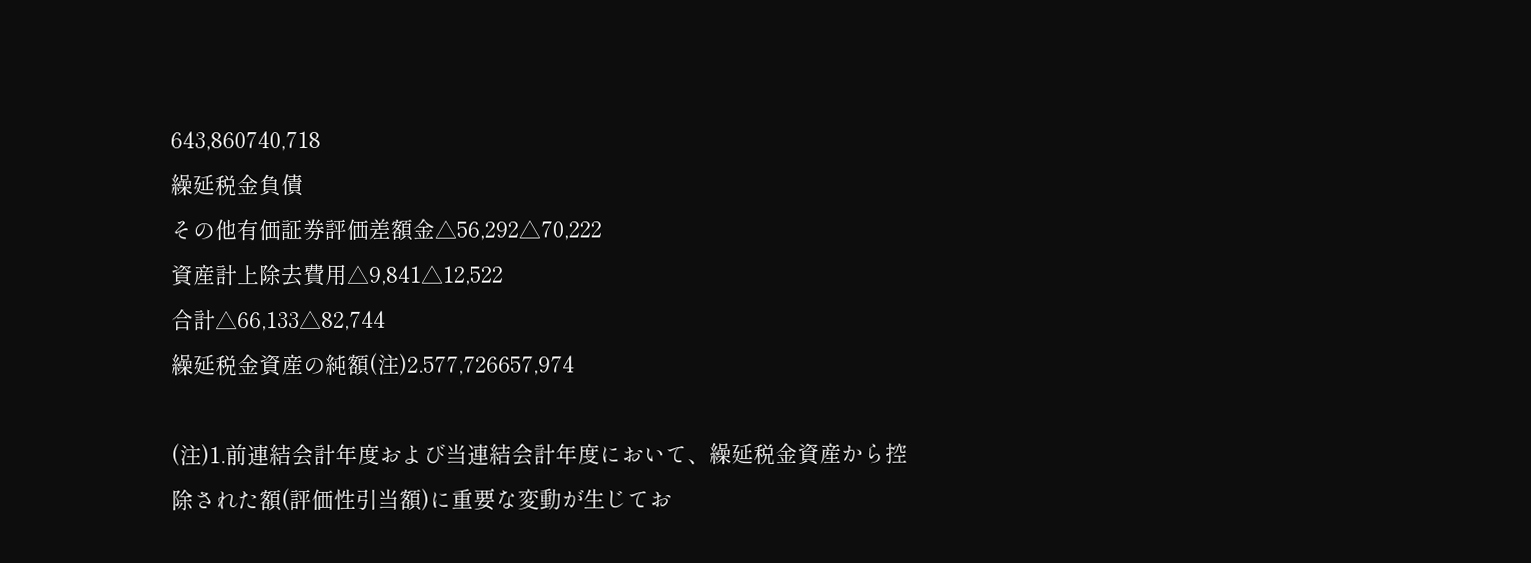643,860740,718
繰延税金負債
その他有価証券評価差額金△56,292△70,222
資産計上除去費用△9,841△12,522
合計△66,133△82,744
繰延税金資産の純額(注)2.577,726657,974

(注)1.前連結会計年度および当連結会計年度において、繰延税金資産から控除された額(評価性引当額)に重要な変動が生じてお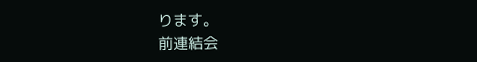ります。
前連結会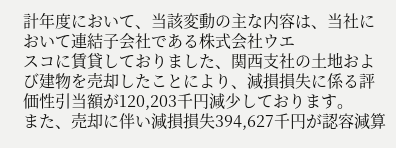計年度において、当該変動の主な内容は、当社において連結子会社である株式会社ウエ
スコに賃貸しておりました、関西支社の土地および建物を売却したことにより、減損損失に係る評
価性引当額が120,203千円減少しております。
また、売却に伴い減損損失394,627千円が認容減算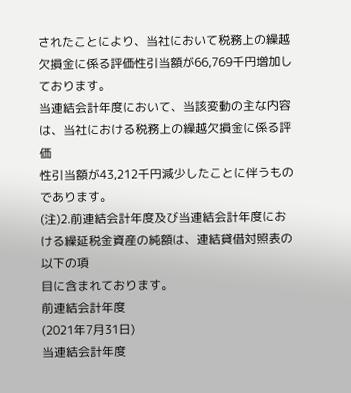されたことにより、当社において税務上の繰越
欠損金に係る評価性引当額が66,769千円増加しております。
当連結会計年度において、当該変動の主な内容は、当社における税務上の繰越欠損金に係る評価
性引当額が43,212千円減少したことに伴うものであります。
(注)2.前連結会計年度及び当連結会計年度における繰延税金資産の純額は、連結貸借対照表の以下の項
目に含まれております。
前連結会計年度
(2021年7月31日)
当連結会計年度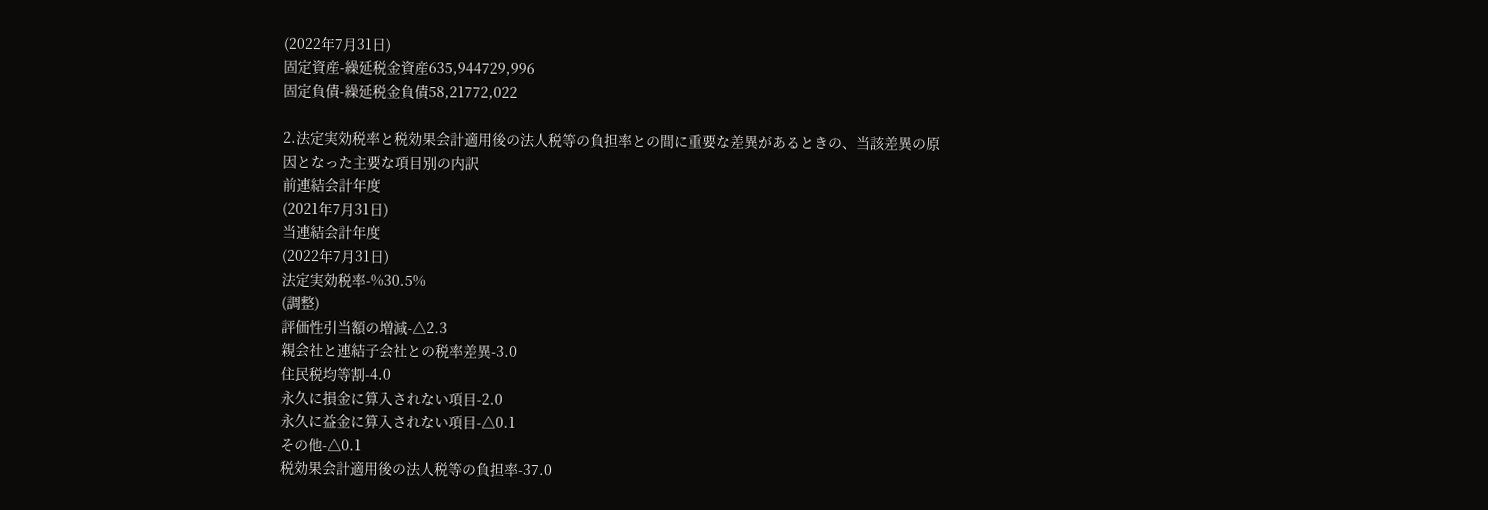(2022年7月31日)
固定資産-繰延税金資産635,944729,996
固定負債-繰延税金負債58,21772,022

2.法定実効税率と税効果会計適用後の法人税等の負担率との間に重要な差異があるときの、当該差異の原因となった主要な項目別の内訳
前連結会計年度
(2021年7月31日)
当連結会計年度
(2022年7月31日)
法定実効税率-%30.5%
(調整)
評価性引当額の増減-△2.3
親会社と連結子会社との税率差異-3.0
住民税均等割-4.0
永久に損金に算入されない項目-2.0
永久に益金に算入されない項目-△0.1
その他-△0.1
税効果会計適用後の法人税等の負担率-37.0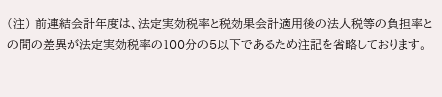(注) 前連結会計年度は、法定実効税率と税効果会計適用後の法人税等の負担率との間の差異が法定実効税率の100分の5以下であるため注記を省略しております。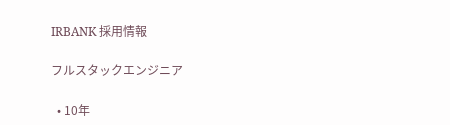IRBANK 採用情報

フルスタックエンジニア

  • 10年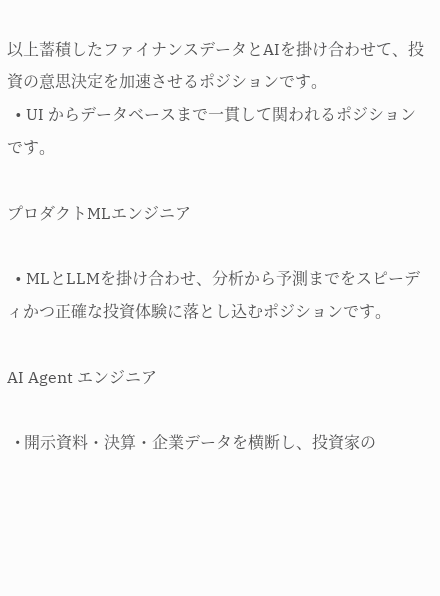以上蓄積したファイナンスデータとAIを掛け合わせて、投資の意思決定を加速させるポジションです。
  • UI からデータベースまで一貫して関われるポジションです。

プロダクトMLエンジニア

  • MLとLLMを掛け合わせ、分析から予測までをスピーディかつ正確な投資体験に落とし込むポジションです。

AI Agent エンジニア

  • 開示資料・決算・企業データを横断し、投資家の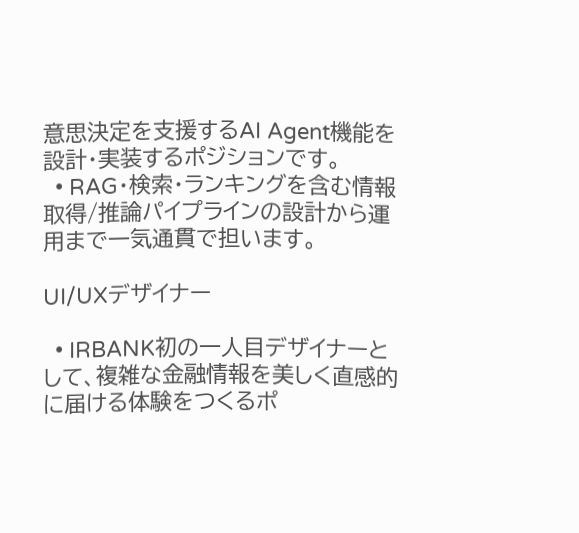意思決定を支援するAI Agent機能を設計・実装するポジションです。
  • RAG・検索・ランキングを含む情報取得/推論パイプラインの設計から運用まで一気通貫で担います。

UI/UXデザイナー

  • IRBANK初の一人目デザイナーとして、複雑な金融情報を美しく直感的に届ける体験をつくるポ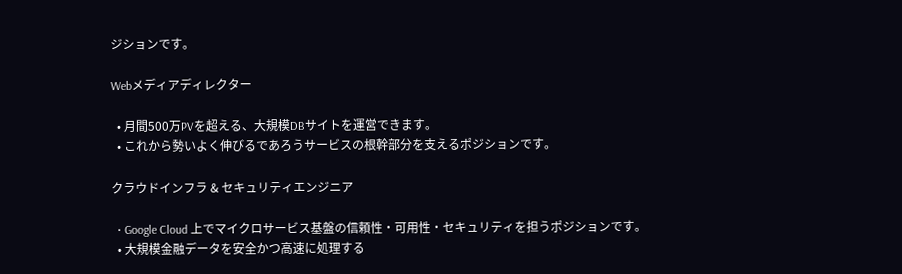ジションです。

Webメディアディレクター

  • 月間500万PVを超える、大規模DBサイトを運営できます。
  • これから勢いよく伸びるであろうサービスの根幹部分を支えるポジションです。

クラウドインフラ & セキュリティエンジニア

  • Google Cloud 上でマイクロサービス基盤の信頼性・可用性・セキュリティを担うポジションです。
  • 大規模金融データを安全かつ高速に処理する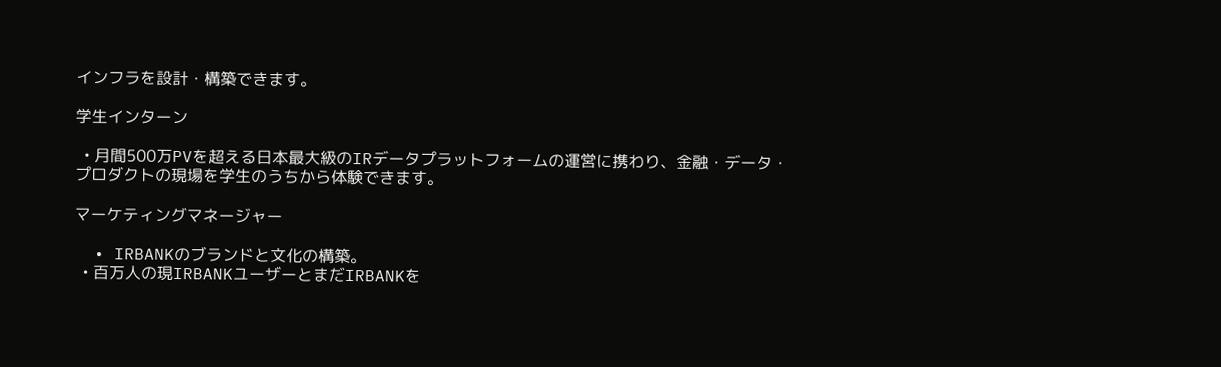インフラを設計・構築できます。

学生インターン

  • 月間500万PVを超える日本最大級のIRデータプラットフォームの運営に携わり、金融・データ・プロダクトの現場を学生のうちから体験できます。

マーケティングマネージャー

  • IRBANKのブランドと文化の構築。
  • 百万人の現IRBANKユーザーとまだIRBANKを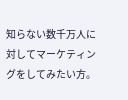知らない数千万人に対してマーケティングをしてみたい方。